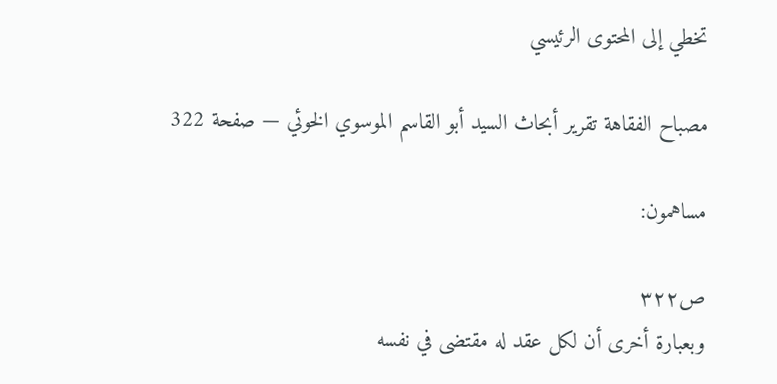تخطي إلى المحتوى الرئيسي

مصباح الفقاهة تقرير أبحاث السيد أبو القاسم الموسوي الخوئي — صفحة 322

مساهمون:

ص٣٢٢
وبعبارة أخرى أن لكل عقد له مقتضى في نفسه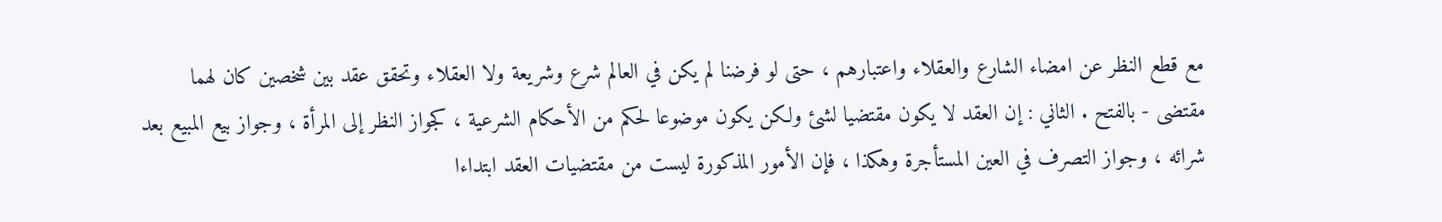مع قطع النظر عن امضاء الشارع والعقلاء واعتبارهم ، حتى لو فرضنا لم يكن في العالم شرع وشريعة ولا العقلاء وتحقق عقد بين شخصين كان لهما مقتضى - بالفتح . الثاني : إن العقد لا يكون مقتضيا لشئ ولكن يكون موضوعا لحكم من الأحكام الشرعية ، كجواز النظر إلى المرأة ، وجواز بيع المبيع بعد شرائه ، وجواز التصرف في العين المستأجرة وهكذا ، فإن الأمور المذكورة ليست من مقتضيات العقد ابتداءا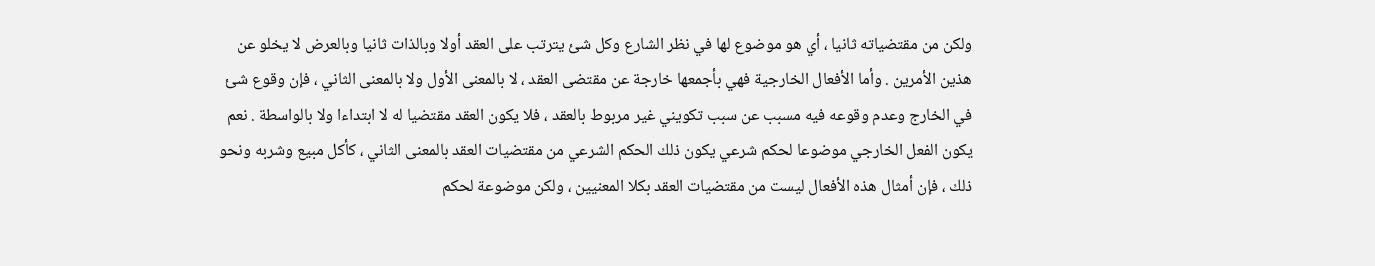ولكن من مقتضياته ثانيا ، أي هو موضوع لها في نظر الشارع وكل شئ يترتب على العقد أولا وبالذات ثانيا وبالعرض لا يخلو عن هذين الأمرين . وأما الأفعال الخارجية فهي بأجمعها خارجة عن مقتضى العقد ، لا بالمعنى الأول ولا بالمعنى الثاني ، فإن وقوع شئ في الخارج وعدم وقوعه فيه مسبب عن سبب تكويني غير مربوط بالعقد ، فلا يكون العقد مقتضيا له لا ابتداءا ولا بالواسطة . نعم يكون الفعل الخارجي موضوعا لحكم شرعي يكون ذلك الحكم الشرعي من مقتضيات العقد بالمعنى الثاني ، كأكل مبيع وشربه ونحو ذلك ، فإن أمثال هذه الأفعال ليست من مقتضيات العقد بكلا المعنيين ، ولكن موضوعة لحكم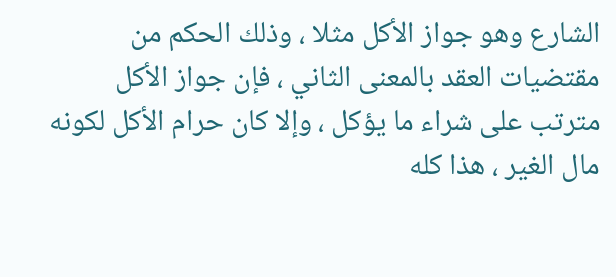الشارع وهو جواز الأكل مثلا ، وذلك الحكم من مقتضيات العقد بالمعنى الثاني ، فإن جواز الأكل مترتب على شراء ما يؤكل ، وإلا كان حرام الأكل لكونه مال الغير ، هذا كله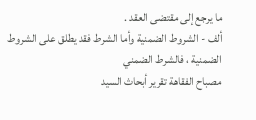ما يرجع إلى مقتضى العقد .
ألف - الشروط الضمنية وأما الشرط فقد يطلق على الشروط الضمنية ، فالشرط الضمني
مصباح الفقاهة تقرير أبحاث السيد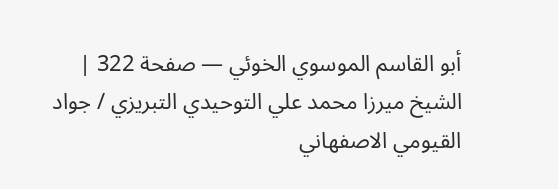أبو القاسم الموسوي الخوئي — صفحة 322 | الشيخ ميرزا محمد علي التوحيدي التبريزي / جواد القيومي الاصفهاني